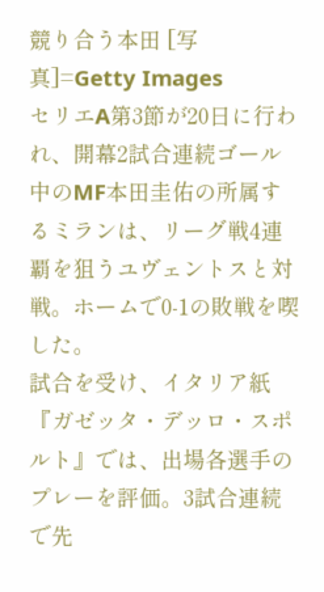競り合う本田 [写真]=Getty Images
セリエA第3節が20日に行われ、開幕2試合連続ゴール中のMF本田圭佑の所属するミランは、リーグ戦4連覇を狙うユヴェントスと対戦。ホームで0-1の敗戦を喫した。
試合を受け、イタリア紙『ガゼッタ・デッロ・スポルト』では、出場各選手のプレーを評価。3試合連続で先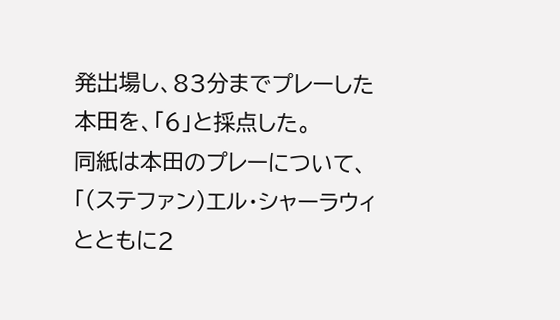発出場し、83分までプレーした本田を、「6」と採点した。
同紙は本田のプレーについて、「(ステファン)エル・シャーラウィとともに2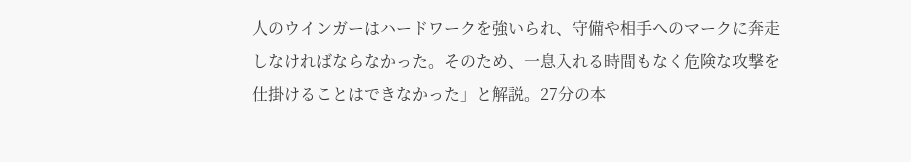人のウインガーはハードワークを強いられ、守備や相手へのマークに奔走しなければならなかった。そのため、一息入れる時間もなく危険な攻撃を仕掛けることはできなかった」と解説。27分の本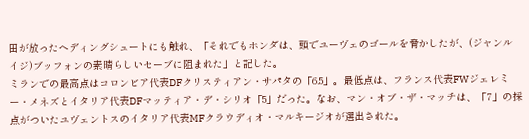田が放ったヘディングシュートにも触れ、「それでもホンダは、頭でユーヴェのゴールを脅かしたが、(ジャンルイジ)ブッフォンの素晴らしいセーブに阻まれた」と記した。
ミランでの最高点はコロンビア代表DFクリスティアン・サパタの「6.5」。最低点は、フランス代表FWジェレミー・メネズとイタリア代表DFマッティア・デ・シリオ「5」だった。なお、マン・オブ・ザ・マッチは、「7」の採点がついたユヴェントスのイタリア代表MFクラウディオ・マルキージオが選出された。